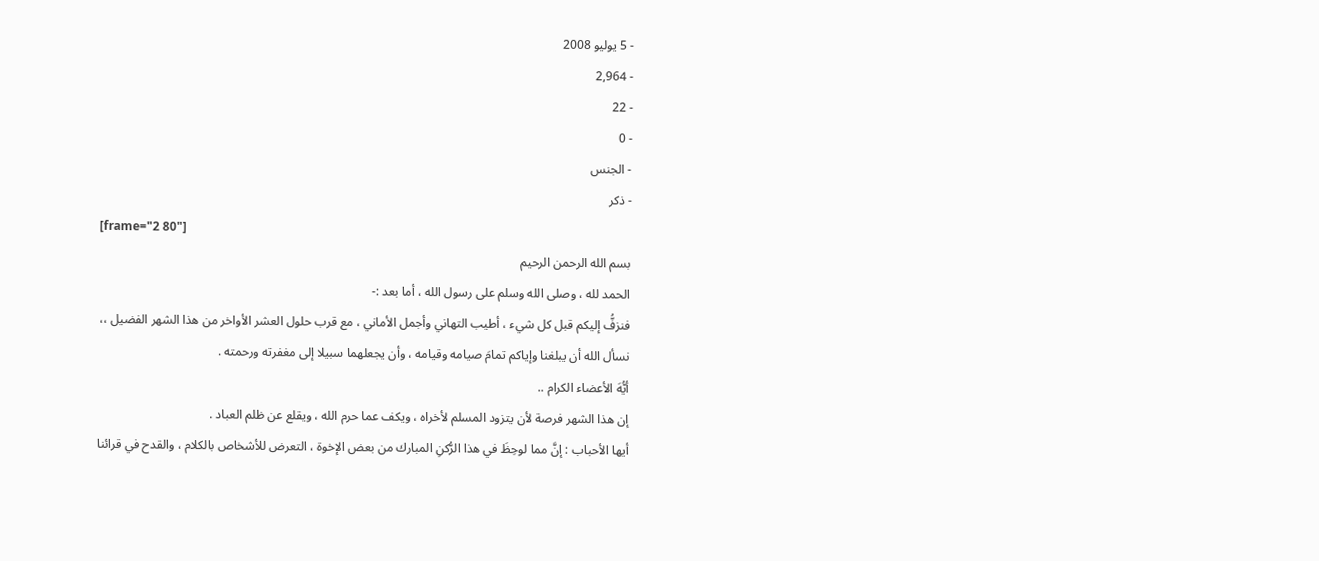- 5 يوليو 2008
- 2,964
- 22
- 0
- الجنس
- ذكر
[frame="2 80"]
بسم الله الرحمن الرحيم
الحمد لله ، وصلى الله وسلم على رسول الله ، أما بعد :-
فنزفُّ إليكم قبل كل شيء ، أطيب التهاني وأجمل الأماني ، مع قرب حلول العشر الأواخر من هذا الشهر الفضيل ،،
نسأل الله أن يبلغنا وإياكم تمامَ صيامه وقيامه ، وأن يجعلهما سبيلا إلى مغفرته ورحمته .
أيُّهَ الأعضاء الكرام ..
إن هذا الشهر فرصة لأن يتزود المسلم لأخراه ، ويكف عما حرم الله ، ويقلع عن ظلم العباد .
أيها الأحباب : إنَّ مما لوحِظَ في هذا الرُّكنِ المبارك من بعض الإخوة ، التعرض للأشخاص بالكلام ، والقدح في قرائنا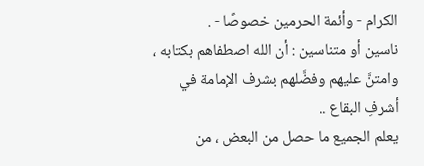الكرام - وأئمة الحرمين خصوصًا - .
ناسين أو متناسين : أن الله اصطفاهم بكتابه ، وامتنَّ عليهم وفضَّلهم بشرف الإمامة في أشرفِ البقاع ..
يعلم الجميع ما حصل من البعض ، من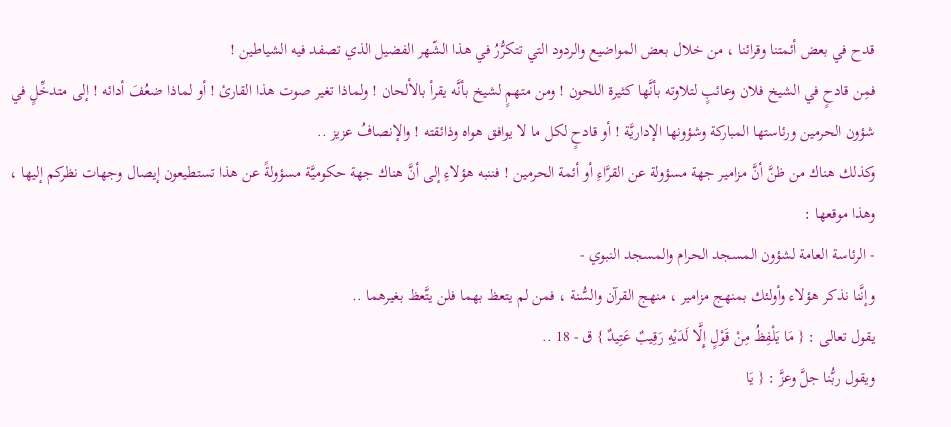قدح في بعض أئمتنا وقرائنا ، من خلال بعض المواضيع والردود التي تتكرُّرُ في هذا الشّهر الفضيل الذي تصفد فيه الشياطين !
فمِن قادحٍ في الشيخ فلان وعائبٍ لتلاوته بأنَّها كثيرة اللحون ! ومن متهمٍ لشيخ بأنَّه يقرأ بالألحان ! ولماذا تغير صوت هذا القارئ ! أو لماذا ضعُفَ أدائه ! إلى متدخِّلٍ في شؤون الحرمين ورئاستها المباركة وشؤونها الإداريَّة ! أو قادحٍ لكل ما لا يوافق هواه وذائقته ! والإنصافُ عزيز ..
وكذلك هناك من ظنَّ أنَّ مزامير جهة مسؤولة عن القرَّاءِ أو أئمة الحرمين ! فننبه هؤلاءِ إلى أنَّ هناك جهة حكوميَّة مسؤولةً عن هذا تستطيعون إيصال وجهات نظركم إليها ، وهذا موقعها :
- الرئاسة العامة لشؤون المسجد الحرام والمسجد النبوي -
وإنَّنا نذكر هؤلاء وأولئك بمنهج مزامير ، منهج القرآن والسُّنة ، فمن لم يتعظ بهما فلن يتَّعظ بغيرهما ..
يقول تعالى : { مَا يَلْفِظُ مِنْ قَوْلٍ إِلَّا لَدَيْهِ رَقِيبٌ عَتِيدٌ } ق - 18 ..
ويقول ربُّنا جلَّ وعزَّ : { يَا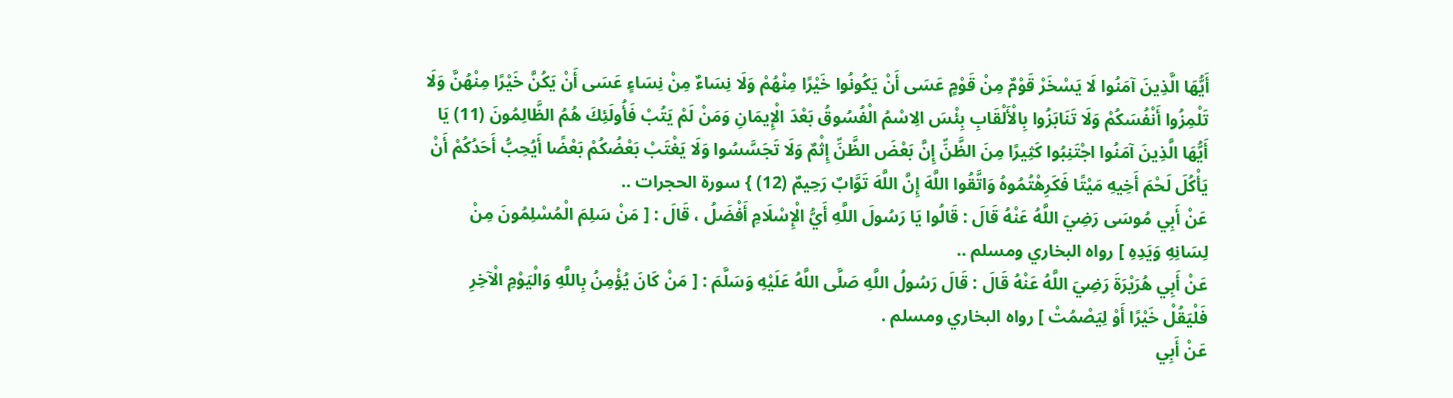أَيُّهَا الَّذِينَ آمَنُوا لَا يَسْخَرْ قَوْمٌ مِنْ قَوْمٍ عَسَى أَنْ يَكُونُوا خَيْرًا مِنْهُمْ وَلَا نِسَاءٌ مِنْ نِسَاءٍ عَسَى أَنْ يَكُنَّ خَيْرًا مِنْهُنَّ وَلَا تَلْمِزُوا أَنْفُسَكُمْ وَلَا تَنَابَزُوا بِالْأَلْقَابِ بِئْسَ الِاسْمُ الْفُسُوقُ بَعْدَ الْإِيمَانِ وَمَنْ لَمْ يَتُبْ فَأُولَئِكَ هُمُ الظَّالِمُونَ (11) يَا أَيُّهَا الَّذِينَ آمَنُوا اجْتَنِبُوا كَثِيرًا مِنَ الظَّنِّ إِنَّ بَعْضَ الظَّنِّ إِثْمٌ وَلَا تَجَسَّسُوا وَلَا يَغْتَبْ بَعْضُكُمْ بَعْضًا أَيُحِبُّ أَحَدُكُمْ أَنْ يَأْكُلَ لَحْمَ أَخِيهِ مَيْتًا فَكَرِهْتُمُوهُ وَاتَّقُوا اللَّهَ إِنَّ اللَّهَ تَوَّابٌ رَحِيمٌ (12) } سورة الحجرات ..
عَنْ أَبِي مُوسَى رَضِيَ اللَّهُ عَنْهُ قَالَ : قَالُوا يَا رَسُولَ اللَّهِ أَيُّ الْإِسْلَامِ أَفْضَلُ ، قَالَ : [ مَنْ سَلِمَ الْمُسْلِمُونَ مِنْ لِسَانِهِ وَيَدِهِ ] رواه البخاري ومسلم ..
عَنْ أَبِي هُرَيْرَةَ رَضِيَ اللَّهُ عَنْهُ قَالَ : قَالَ رَسُولُ اللَّهِ صَلَّى اللَّهُ عَلَيْهِ وَسَلَّمَ : [ مَنْ كَانَ يُؤْمِنُ بِاللَّهِ وَالْيَوْمِ الْآخِرِ فَلْيَقُلْ خَيْرًا أَوْ لِيَصْمُتْ ] رواه البخاري ومسلم .
عَنْ أَبِي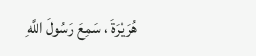هُرَيْرَةَ ، سَمِعَ رَسُولَ اللَّهِ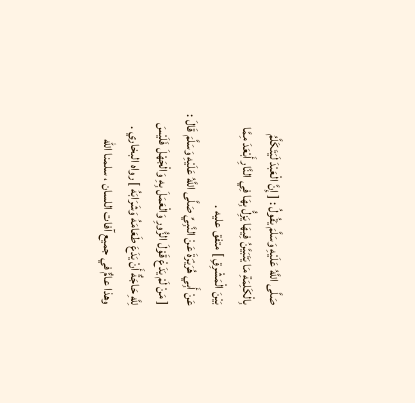صَلَّى اللَّهُ عَلَيْهِ وَسَلَّمَ يَقُولُ : [ إِنَّ الْعَبْدَ لَيَتَكَلَّمُ بِالْكَلِمَةِ مَا يَتَبَيَّنُ فِيهَا يَزِلُّ بِهَا فِي النَّارِ أَبْعَدَ مِمَّا بَيْنَ الْمَشْرِقِ ] متفق عليه .
عَنْ أَبِي هُرَيْرَةَ عَنْ النَّبِيِّ صَلَّى اللَّهُ عَلَيْهِ وَسَلَّمَ قَالَ : [ مَنْ لَمْ يَدَعْ قَوْلَ الزُّورِ وَالْعَمَلَ بِهِ وَالْجَهْلَ فَلَيْسَ لِلَّهِ حَاجَةٌ أَنْ يَدَعَ طَعَامَهُ وَشَرَابَهُ ] رواه البخاري .
وهذا عامٌّ في جميع آفات اللسان ، سلمنا الله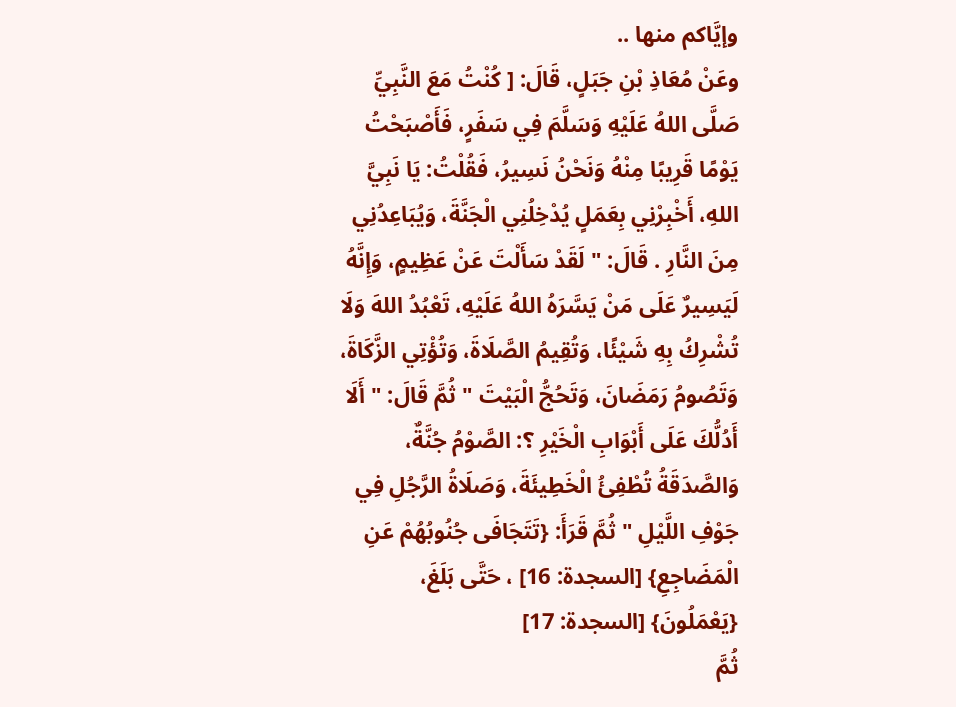وإيَّاكم منها ..
وعَنْ مُعَاذِ بْنِ جَبَلٍ، قَالَ: [ كُنْتُ مَعَ النَّبِيِّ صَلَّى اللهُ عَلَيْهِ وَسَلَّمَ فِي سَفَرٍ، فَأَصْبَحْتُ يَوْمًا قَرِيبًا مِنْهُ وَنَحْنُ نَسِيرُ، فَقُلْتُ: يَا نَبِيَّ اللهِ، أَخْبِرْنِي بِعَمَلٍ يُدْخِلُنِي الْجَنَّةَ، وَيُبَاعِدُنِي مِنَ النَّارِ . قَالَ: " لَقَدْ سَأَلْتَ عَنْ عَظِيمٍ، وَإِنَّهُ لَيَسِيرٌ عَلَى مَنْ يَسَّرَهُ اللهُ عَلَيْهِ، تَعْبُدُ اللهَ وَلَا تُشْرِكُ بِهِ شَيْئًا، وَتُقِيمُ الصَّلَاةَ، وَتُؤْتِي الزَّكَاةَ، وَتَصُومُ رَمَضَانَ، وَتَحُجُّ الْبَيْتَ " ثُمَّ قَالَ: " أَلَا أَدُلُّكَ عَلَى أَبْوَابِ الْخَيْرِ ؟: الصَّوْمُ جُنَّةٌ، وَالصَّدَقَةُ تُطْفِئُ الْخَطِيئَةَ، وَصَلَاةُ الرَّجُلِ فِي جَوْفِ اللَّيْلِ " ثُمَّ قَرَأَ: {تَتَجَافَى جُنُوبُهُمْ عَنِ الْمَضَاجِعِ} [السجدة: 16] ، حَتَّى بَلَغَ، {يَعْمَلُونَ} [السجدة: 17]
ثُمَّ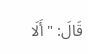قَالَ: " أَلَا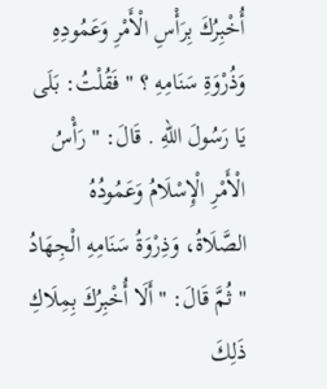أُخْبِرُكَ بِرَأْسِ الْأَمْرِ وَعَمُودِهِ وَذُرْوَةِ سَنَامِهِ ؟ " فَقُلْتُ: بَلَى يَا رَسُولَ اللهِ . قَالَ: " رَأْسُ الْأَمْرِ الْإِسْلَامُ وَعَمُودُهُ الصَّلَاةُ، وَذِرْوَةُ سَنَامِهِ الْجِهَادُ " ثُمَّ قَالَ: " أَلَا أُخْبِرُكَ بِمِلَاكِ ذَلِكَ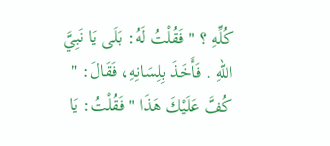كُلِّهِ ؟ " فَقُلْتُ لَهُ: بَلَى يَا نَبِيَّ اللهِ . فَأَخَذَ بِلِسَانِهِ، فَقَالَ: " كُفَّ عَلَيْكَ هَذَا " فَقُلْتُ: يَا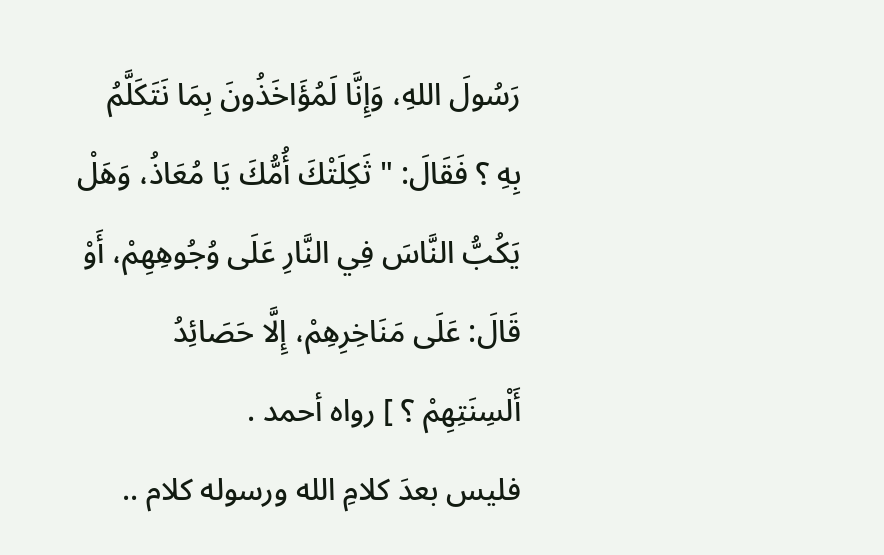رَسُولَ اللهِ، وَإِنَّا لَمُؤَاخَذُونَ بِمَا نَتَكَلَّمُ بِهِ ؟ فَقَالَ: " ثَكِلَتْكَ أُمُّكَ يَا مُعَاذُ، وَهَلْ يَكُبُّ النَّاسَ فِي النَّارِ عَلَى وُجُوهِهِمْ، أَوْ قَالَ: عَلَى مَنَاخِرِهِمْ، إِلَّا حَصَائِدُ أَلْسِنَتِهِمْ ؟ ] رواه أحمد .
فليس بعدَ كلامِ الله ورسوله كلام ..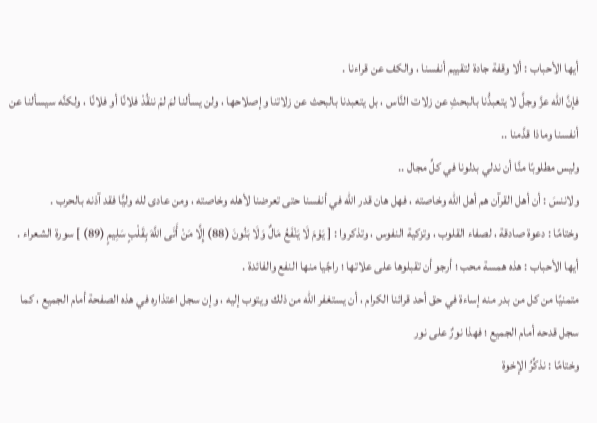أيها الأحباب : ألا وقفة جادة لتقييم أنفسنا ، والكف عن قراءنا .
فإنَّ الله عزَّ وجلَّ لا يتعبدُّنا بالبحثِ عن زلات النَّاس ، بل يتعبدنا بالبحث عن زلاتنا وإصلاحها ، ولن يسألنا لمَ لمْ ننقُدْ فلانًا أو فلانًا ، ولكنَّه سيسألنا عن أنفسنا وماذا قدَّمنا ..
وليس مطلوبًا منَّا أن ندلي بدلونا في كلِّ مجال ..
ولاننسَ : أن أهل القرآن هم أهل الله وخاصته ، فهل هان قدر الله في أنفسنا حتى تعرضنا لأهله وخاصته ، ومن عادى لله وليًّا فقد آذنه بالحرب .
وختامًا : دعوة صادقة ، لصفاء القلوب ، وتزكية النفوس ، وتذكروا : [ يَوْمَ لَا يَنْفَعُ مَالٌ وَلَا بَنُونَ (88) إِلَّا مَنْ أَتَى اللَّهَ بِقَلْبٍ سَلِيمٍ (89) ] سورة الشعراء .
أيها الأحباب : هذه همسة محب ؛ أرجو أن تقبلوها على علاتها ؛ راجًيا منها النفع والفائدة .
متمنيًا من كل من بدر منه إساءة في حق أحد قرائنا الكرام ، أن يستغفر الله من ذلك ويتوب إليه ، وإن سجل اعتذاره في هذه الصفحة أمام الجميع ، كما سجل قدحه أمام الجميع ؛ فهذا نورٌ على نور
وختامًا : نذكِّرُ الإخوة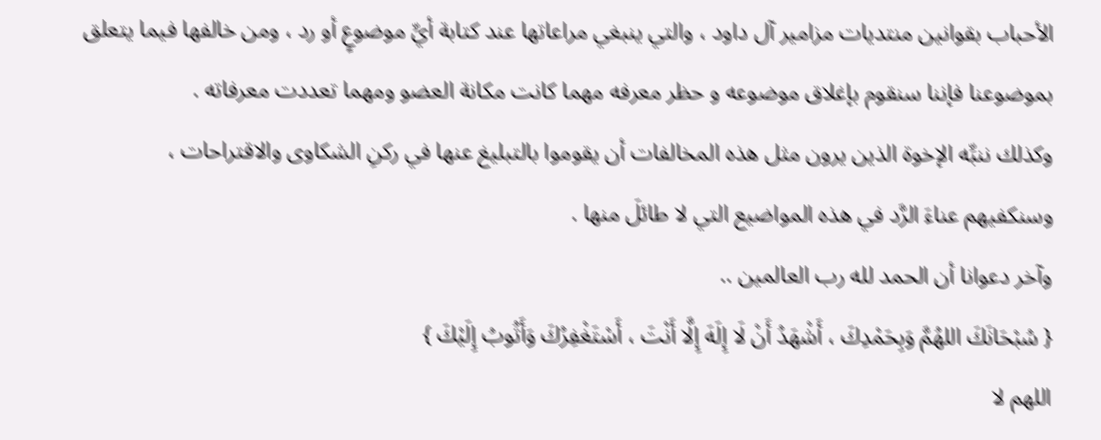الأحباب بقوانين منتديات مزامير آل داود ، والتي ينبغي مراعاتها عند كتابة أيِّ موضوعٍ أو رد ، ومن خالفها فيما يتعلق بموضوعنا فإننا سنقوم بإغلاق موضوعه و حظر معرفه مهما كانت مكانة العضو ومهما تعددت معرفاته .
وكذلك ننبِّه الإخوة الذين يرون مثل هذه المخالفات أن يقوموا بالتبليغ عنها في ركنِ الشكاوى والاقتراحات ، وسنكفيهم عناءَ الرَّد في هذه المواضيع التي لا طائلَ منها .
وآخر دعوانا أن الحمد لله رب العالمين ..
{ سُبْحَانَكَ اللهُمَّ وَبِحَمْدِكَ ، أَشْهَدُ أَنْ لَا إِلَهَ إِلَّا أَنْتَ ، أَسْتَغْفِرُكَ وَأَتُوبُ إِلَيْكَ }
اللهم لا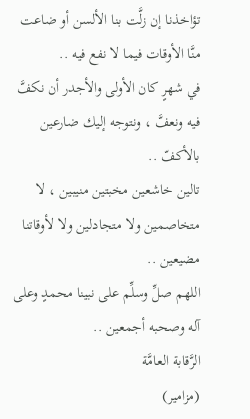تؤاخذنا إن زلَّت بنا الألسن أو ضاعت منَّا الأوقات فيما لا نفع فيه ..
في شهرٍ كان الأولى والأجدر أن نكفَّ فيه ونعفَّ ، ونتوجه إليك ضارعين بالأكفّ ..
تالين خاشعين مخبتين منيبين ، لا متخاصمين ولا متجادلين ولا لأوقاتنا مضيعين ..
اللهم صلِّ وسلِّم على نبينا محمدٍ وعلى آله وصحبه أجمعين ..
الرَّقابة العامَّة
(مزامير)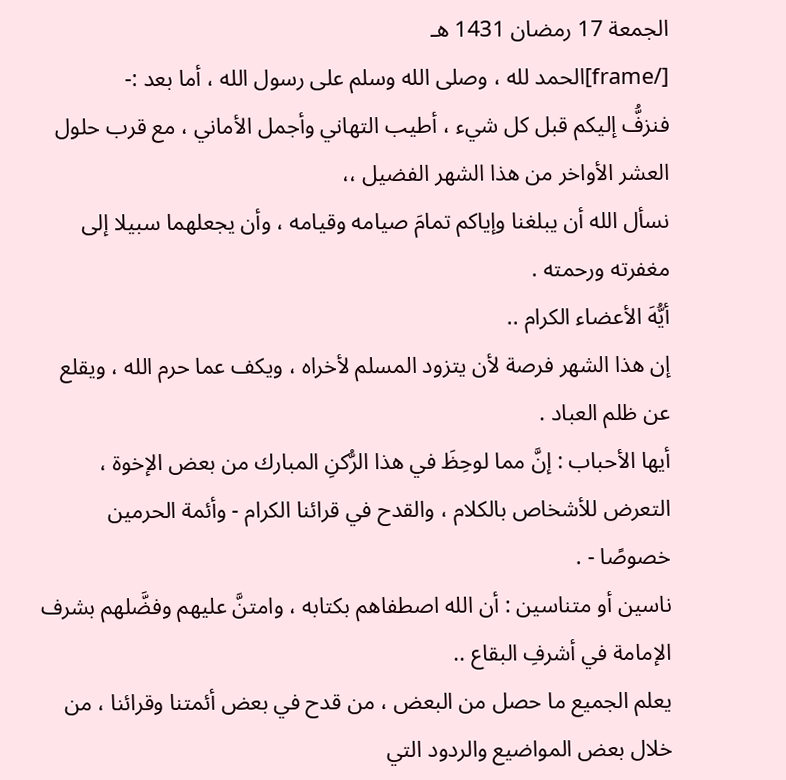الجمعة 17 رمضان 1431 هـ
[/frame]الحمد لله ، وصلى الله وسلم على رسول الله ، أما بعد :-
فنزفُّ إليكم قبل كل شيء ، أطيب التهاني وأجمل الأماني ، مع قرب حلول العشر الأواخر من هذا الشهر الفضيل ،،
نسأل الله أن يبلغنا وإياكم تمامَ صيامه وقيامه ، وأن يجعلهما سبيلا إلى مغفرته ورحمته .
أيُّهَ الأعضاء الكرام ..
إن هذا الشهر فرصة لأن يتزود المسلم لأخراه ، ويكف عما حرم الله ، ويقلع عن ظلم العباد .
أيها الأحباب : إنَّ مما لوحِظَ في هذا الرُّكنِ المبارك من بعض الإخوة ، التعرض للأشخاص بالكلام ، والقدح في قرائنا الكرام - وأئمة الحرمين خصوصًا - .
ناسين أو متناسين : أن الله اصطفاهم بكتابه ، وامتنَّ عليهم وفضَّلهم بشرف الإمامة في أشرفِ البقاع ..
يعلم الجميع ما حصل من البعض ، من قدح في بعض أئمتنا وقرائنا ، من خلال بعض المواضيع والردود التي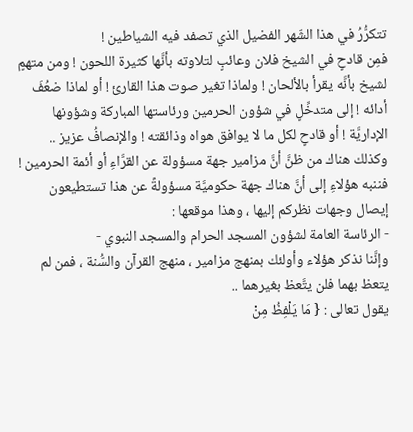تتكرُّرُ في هذا الشّهر الفضيل الذي تصفد فيه الشياطين !
فمِن قادحٍ في الشيخ فلان وعائبٍ لتلاوته بأنَّها كثيرة اللحون ! ومن متهمٍ لشيخ بأنَّه يقرأ بالألحان ! ولماذا تغير صوت هذا القارئ ! أو لماذا ضعُفَ أدائه ! إلى متدخِّلٍ في شؤون الحرمين ورئاستها المباركة وشؤونها الإداريَّة ! أو قادحٍ لكل ما لا يوافق هواه وذائقته ! والإنصافُ عزيز ..
وكذلك هناك من ظنَّ أنَّ مزامير جهة مسؤولة عن القرَّاءِ أو أئمة الحرمين ! فننبه هؤلاءِ إلى أنَّ هناك جهة حكوميَّة مسؤولةً عن هذا تستطيعون إيصال وجهات نظركم إليها ، وهذا موقعها :
- الرئاسة العامة لشؤون المسجد الحرام والمسجد النبوي -
وإنَّنا نذكر هؤلاء وأولئك بمنهج مزامير ، منهج القرآن والسُّنة ، فمن لم يتعظ بهما فلن يتَّعظ بغيرهما ..
يقول تعالى : { مَا يَلْفِظُ مِنْ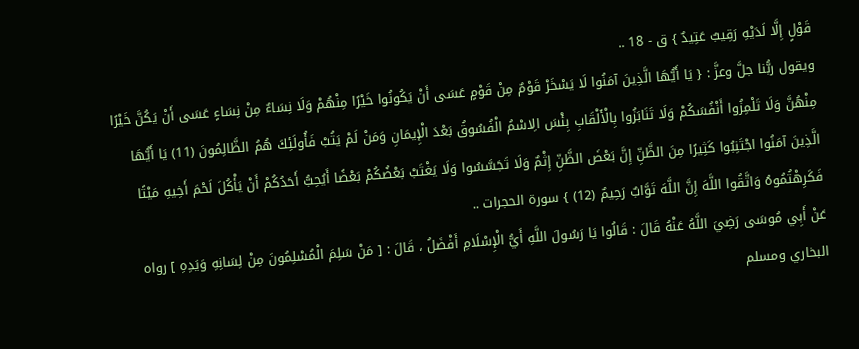قَوْلٍ إِلَّا لَدَيْهِ رَقِيبٌ عَتِيدٌ } ق - 18 ..
ويقول ربُّنا جلَّ وعزَّ : { يَا أَيُّهَا الَّذِينَ آمَنُوا لَا يَسْخَرْ قَوْمٌ مِنْ قَوْمٍ عَسَى أَنْ يَكُونُوا خَيْرًا مِنْهُمْ وَلَا نِسَاءٌ مِنْ نِسَاءٍ عَسَى أَنْ يَكُنَّ خَيْرًا مِنْهُنَّ وَلَا تَلْمِزُوا أَنْفُسَكُمْ وَلَا تَنَابَزُوا بِالْأَلْقَابِ بِئْسَ الِاسْمُ الْفُسُوقُ بَعْدَ الْإِيمَانِ وَمَنْ لَمْ يَتُبْ فَأُولَئِكَ هُمُ الظَّالِمُونَ (11) يَا أَيُّهَا الَّذِينَ آمَنُوا اجْتَنِبُوا كَثِيرًا مِنَ الظَّنِّ إِنَّ بَعْضَ الظَّنِّ إِثْمٌ وَلَا تَجَسَّسُوا وَلَا يَغْتَبْ بَعْضُكُمْ بَعْضًا أَيُحِبُّ أَحَدُكُمْ أَنْ يَأْكُلَ لَحْمَ أَخِيهِ مَيْتًا فَكَرِهْتُمُوهُ وَاتَّقُوا اللَّهَ إِنَّ اللَّهَ تَوَّابٌ رَحِيمٌ (12) } سورة الحجرات ..
عَنْ أَبِي مُوسَى رَضِيَ اللَّهُ عَنْهُ قَالَ : قَالُوا يَا رَسُولَ اللَّهِ أَيُّ الْإِسْلَامِ أَفْضَلُ ، قَالَ : [ مَنْ سَلِمَ الْمُسْلِمُونَ مِنْ لِسَانِهِ وَيَدِهِ ] رواه البخاري ومسلم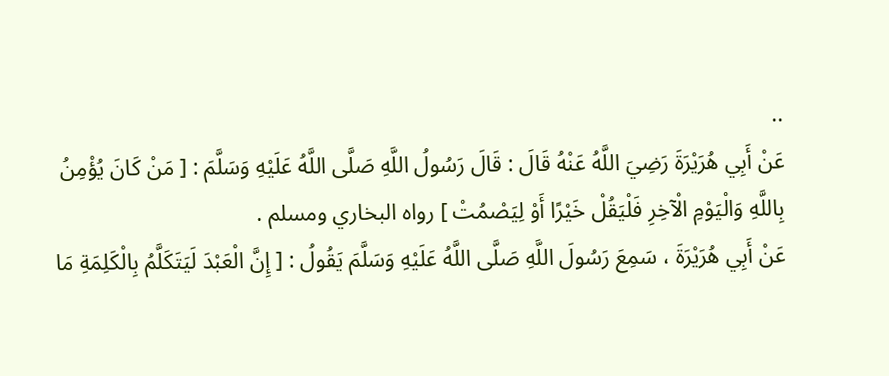..
عَنْ أَبِي هُرَيْرَةَ رَضِيَ اللَّهُ عَنْهُ قَالَ : قَالَ رَسُولُ اللَّهِ صَلَّى اللَّهُ عَلَيْهِ وَسَلَّمَ : [ مَنْ كَانَ يُؤْمِنُ بِاللَّهِ وَالْيَوْمِ الْآخِرِ فَلْيَقُلْ خَيْرًا أَوْ لِيَصْمُتْ ] رواه البخاري ومسلم .
عَنْ أَبِي هُرَيْرَةَ ، سَمِعَ رَسُولَ اللَّهِ صَلَّى اللَّهُ عَلَيْهِ وَسَلَّمَ يَقُولُ : [ إِنَّ الْعَبْدَ لَيَتَكَلَّمُ بِالْكَلِمَةِ مَا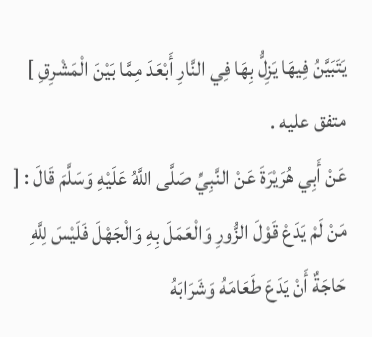يَتَبَيَّنُ فِيهَا يَزِلُّ بِهَا فِي النَّارِ أَبْعَدَ مِمَّا بَيْنَ الْمَشْرِقِ ] متفق عليه .
عَنْ أَبِي هُرَيْرَةَ عَنْ النَّبِيِّ صَلَّى اللَّهُ عَلَيْهِ وَسَلَّمَ قَالَ : [ مَنْ لَمْ يَدَعْ قَوْلَ الزُّورِ وَالْعَمَلَ بِهِ وَالْجَهْلَ فَلَيْسَ لِلَّهِ حَاجَةٌ أَنْ يَدَعَ طَعَامَهُ وَشَرَابَهُ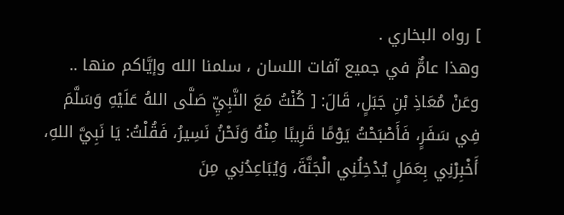] رواه البخاري .
وهذا عامٌّ في جميع آفات اللسان ، سلمنا الله وإيَّاكم منها ..
وعَنْ مُعَاذِ بْنِ جَبَلٍ، قَالَ: [ كُنْتُ مَعَ النَّبِيِّ صَلَّى اللهُ عَلَيْهِ وَسَلَّمَ فِي سَفَرٍ، فَأَصْبَحْتُ يَوْمًا قَرِيبًا مِنْهُ وَنَحْنُ نَسِيرُ، فَقُلْتُ: يَا نَبِيَّ اللهِ، أَخْبِرْنِي بِعَمَلٍ يُدْخِلُنِي الْجَنَّةَ، وَيُبَاعِدُنِي مِنَ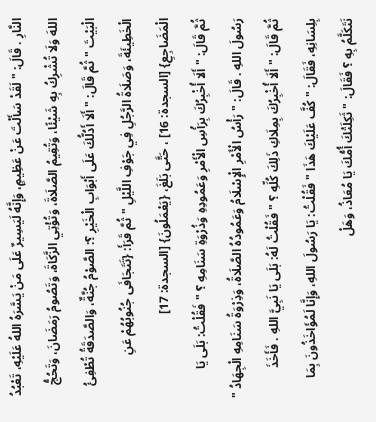النَّارِ . قَالَ: " لَقَدْ سَأَلْتَ عَنْ عَظِيمٍ، وَإِنَّهُ لَيَسِيرٌ عَلَى مَنْ يَسَّرَهُ اللهُ عَلَيْهِ، تَعْبُدُ اللهَ وَلَا تُشْرِكُ بِهِ شَيْئًا، وَتُقِيمُ الصَّلَاةَ، وَتُؤْتِي الزَّكَاةَ، وَتَصُومُ رَمَضَانَ، وَتَحُجُّ الْبَيْتَ " ثُمَّ قَالَ: " أَلَا أَدُلُّكَ عَلَى أَبْوَابِ الْخَيْرِ ؟: الصَّوْمُ جُنَّةٌ، وَالصَّدَقَةُ تُطْفِئُ الْخَطِيئَةَ، وَصَلَاةُ الرَّجُلِ فِي جَوْفِ اللَّيْلِ " ثُمَّ قَرَأَ: {تَتَجَافَى جُنُوبُهُمْ عَنِ الْمَضَاجِعِ} [السجدة: 16] ، حَتَّى بَلَغَ، {يَعْمَلُونَ} [السجدة: 17]
ثُمَّ قَالَ: " أَلَا أُخْبِرُكَ بِرَأْسِ الْأَمْرِ وَعَمُودِهِ وَذُرْوَةِ سَنَامِهِ ؟ " فَقُلْتُ: بَلَى يَا رَسُولَ اللهِ . قَالَ: " رَأْسُ الْأَمْرِ الْإِسْلَامُ وَعَمُودُهُ الصَّلَاةُ، وَذِرْوَةُ سَنَامِهِ الْجِهَادُ " ثُمَّ قَالَ: " أَلَا أُخْبِرُكَ بِمِلَاكِ ذَلِكَ كُلِّهِ ؟ " فَقُلْتُ لَهُ: بَلَى يَا نَبِيَّ اللهِ . فَأَخَذَ بِلِسَانِهِ، فَقَالَ: " كُفَّ عَلَيْكَ هَذَا " فَقُلْتُ: يَا رَسُولَ اللهِ، وَإِنَّا لَمُؤَاخَذُونَ بِمَا نَتَكَلَّمُ بِهِ ؟ فَقَالَ: " ثَكِلَتْكَ أُمُّكَ يَا مُعَاذُ، وَهَلْ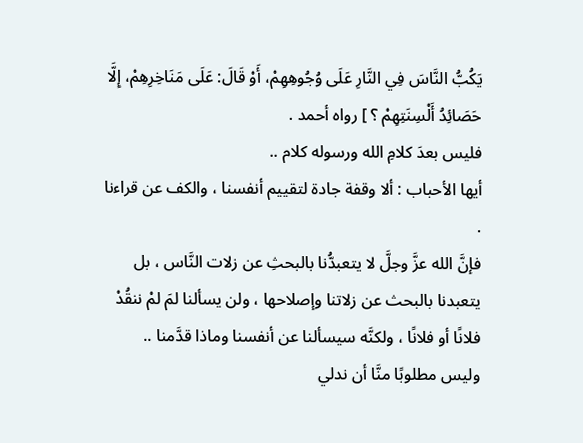يَكُبُّ النَّاسَ فِي النَّارِ عَلَى وُجُوهِهِمْ، أَوْ قَالَ: عَلَى مَنَاخِرِهِمْ، إِلَّا حَصَائِدُ أَلْسِنَتِهِمْ ؟ ] رواه أحمد .
فليس بعدَ كلامِ الله ورسوله كلام ..
أيها الأحباب : ألا وقفة جادة لتقييم أنفسنا ، والكف عن قراءنا .
فإنَّ الله عزَّ وجلَّ لا يتعبدُّنا بالبحثِ عن زلات النَّاس ، بل يتعبدنا بالبحث عن زلاتنا وإصلاحها ، ولن يسألنا لمَ لمْ ننقُدْ فلانًا أو فلانًا ، ولكنَّه سيسألنا عن أنفسنا وماذا قدَّمنا ..
وليس مطلوبًا منَّا أن ندلي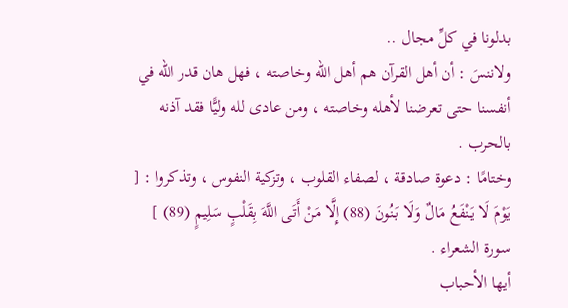بدلونا في كلِّ مجال ..
ولاننسَ : أن أهل القرآن هم أهل الله وخاصته ، فهل هان قدر الله في أنفسنا حتى تعرضنا لأهله وخاصته ، ومن عادى لله وليًّا فقد آذنه بالحرب .
وختامًا : دعوة صادقة ، لصفاء القلوب ، وتزكية النفوس ، وتذكروا : [ يَوْمَ لَا يَنْفَعُ مَالٌ وَلَا بَنُونَ (88) إِلَّا مَنْ أَتَى اللَّهَ بِقَلْبٍ سَلِيمٍ (89) ] سورة الشعراء .
أيها الأحباب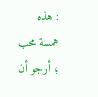: هذه همسة محب ؛ أرجو أن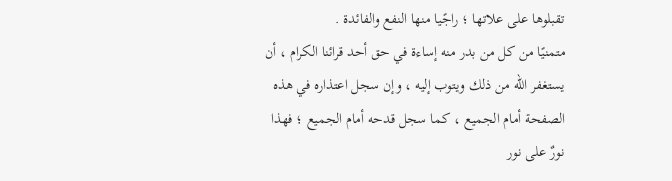تقبلوها على علاتها ؛ راجًيا منها النفع والفائدة .
متمنيًا من كل من بدر منه إساءة في حق أحد قرائنا الكرام ، أن يستغفر الله من ذلك ويتوب إليه ، وإن سجل اعتذاره في هذه الصفحة أمام الجميع ، كما سجل قدحه أمام الجميع ؛ فهذا نورٌ على نور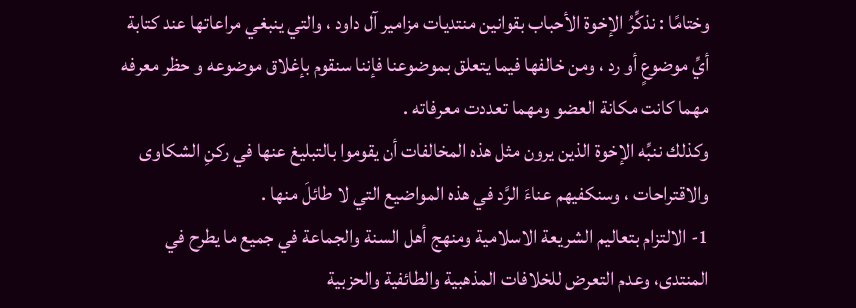وختامًا : نذكِّرُ الإخوة الأحباب بقوانين منتديات مزامير آل داود ، والتي ينبغي مراعاتها عند كتابة أيِّ موضوعٍ أو رد ، ومن خالفها فيما يتعلق بموضوعنا فإننا سنقوم بإغلاق موضوعه و حظر معرفه مهما كانت مكانة العضو ومهما تعددت معرفاته .
وكذلك ننبِّه الإخوة الذين يرون مثل هذه المخالفات أن يقوموا بالتبليغ عنها في ركنِ الشكاوى والاقتراحات ، وسنكفيهم عناءَ الرَّد في هذه المواضيع التي لا طائلَ منها .
1- الالتزام بتعاليم الشريعة الاسلامية ومنهج أهل السنة والجماعة في جميع ما يطرح في المنتدى، وعدم التعرض للخلافات المذهبية والطائفية والحزبية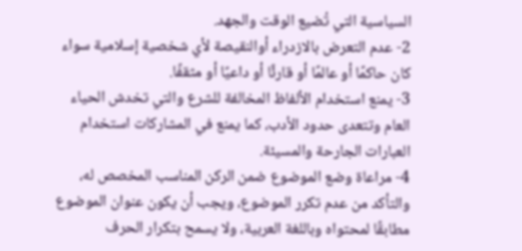السياسية التي تُضيع الوقت والجهد.
2- عدم التعرض بالازدراء أوالنقيصة لأي شخصية إسلامية سواء كان حاكمًا أو عالمًا أو قارئًا أو داعيًا أو مثقفًا.
3- يمنع استخدام الألفاظ المخالفة للشرع والتي تخدش الحياء العام وتتعدى حدود الأدب، كما يمنع في المشاركات استخدام العبارات الجارحة والمسيئة.
4- مراعاة وضع الموضوع ضمن الركن المناسب المخصص له، والتأكد من عدم تكرر الموضوع، ويجب أن يكون عنوان الموضوع مطابقًا لمحتواه وباللغة العربية، ولا يسمح بتكرار الحرف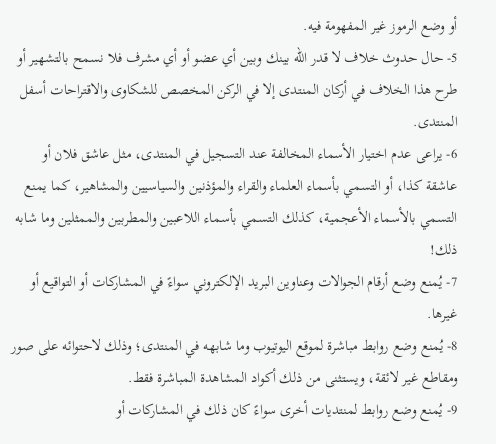أو وضع الرموز غير المفهومة فيه.
5- حال حدوث خلاف لا قدر الله بينك وبين أي عضو أو أي مشرف فلا نسمح بالتشهير أو طرح هذا الخلاف في أركان المنتدى إلا في الركن المخصص للشكاوى والاقتراحات أسفل المنتدى.
6- يراعى عدم اختيار الأسماء المخالفة عند التسجيل في المنتدى، مثل عاشق فلان أو عاشقة كذا، أو التسمي بأسماء العلماء والقراء والمؤذنين والسياسيين والمشاهير، كما يمنع التسمي بالأسماء الأعجمية، كذلك التسمي بأسماء اللاعبين والمطربين والممثلين وما شابه ذلك!
7- يُمنع وضع أرقام الجوالات وعناوين البريد الإلكتروني سواءً في المشاركات أو التواقيع أو غيرها.
8- يُمنع وضع روابط مباشرة لموقع اليوتيوب وما شابهه في المنتدى؛ وذلك لاحتوائه على صور ومقاطع غير لائقة، ويستثنى من ذلك أكواد المشاهدة المباشرة فقط.
9- يُمنع وضع روابط لمنتديات أخرى سواءً كان ذلك في المشاركات أو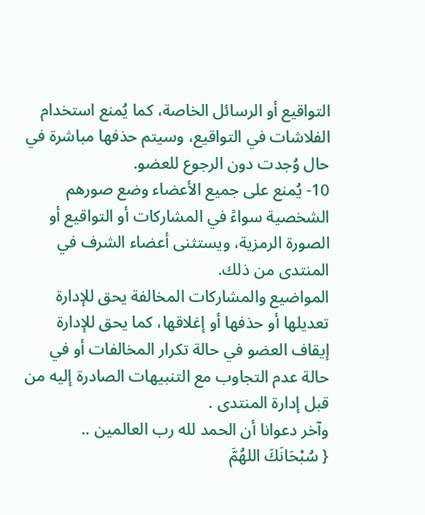التواقيع أو الرسائل الخاصة، كما يُمنع استخدام الفلاشات في التواقيع، وسيتم حذفها مباشرة في حال وُجدت دون الرجوع للعضو.
10- يُمنع على جميع الأعضاء وضع صورهم الشخصية سواءً في المشاركات أو التواقيع أو الصورة الرمزية، ويستثنى أعضاء الشرف في المنتدى من ذلك.
المواضيع والمشاركات المخالفة يحق للإدارة تعديلها أو حذفها أو إغلاقها، كما يحق للإدارة إيقاف العضو في حالة تكرار المخالفات أو في حالة عدم التجاوب مع التنبيهات الصادرة إليه من قبل إدارة المنتدى .
وآخر دعوانا أن الحمد لله رب العالمين ..
{ سُبْحَانَكَ اللهُمَّ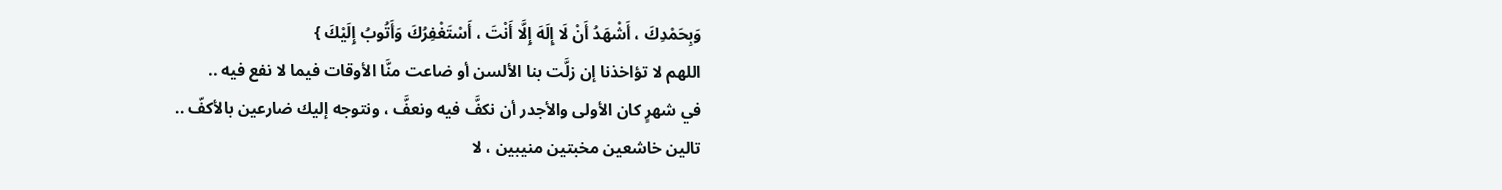وَبِحَمْدِكَ ، أَشْهَدُ أَنْ لَا إِلَهَ إِلَّا أَنْتَ ، أَسْتَغْفِرُكَ وَأَتُوبُ إِلَيْكَ }
اللهم لا تؤاخذنا إن زلَّت بنا الألسن أو ضاعت منَّا الأوقات فيما لا نفع فيه ..
في شهرٍ كان الأولى والأجدر أن نكفَّ فيه ونعفَّ ، ونتوجه إليك ضارعين بالأكفّ ..
تالين خاشعين مخبتين منيبين ، لا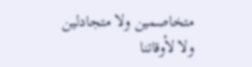متخاصمين ولا متجادلين ولا لأوقاتنا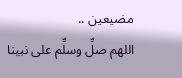مضيعين ..
اللهم صلِّ وسلِّم على نبينا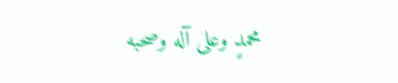محمدٍ وعلى آله وصحبه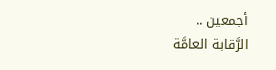أجمعين ..
الرَّقابة العامَّة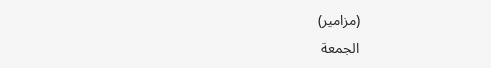(مزامير)
الجمعة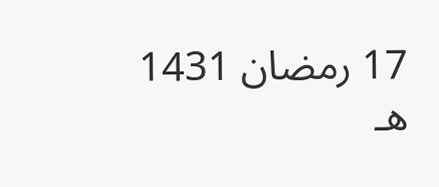17 رمضان 1431 هـ